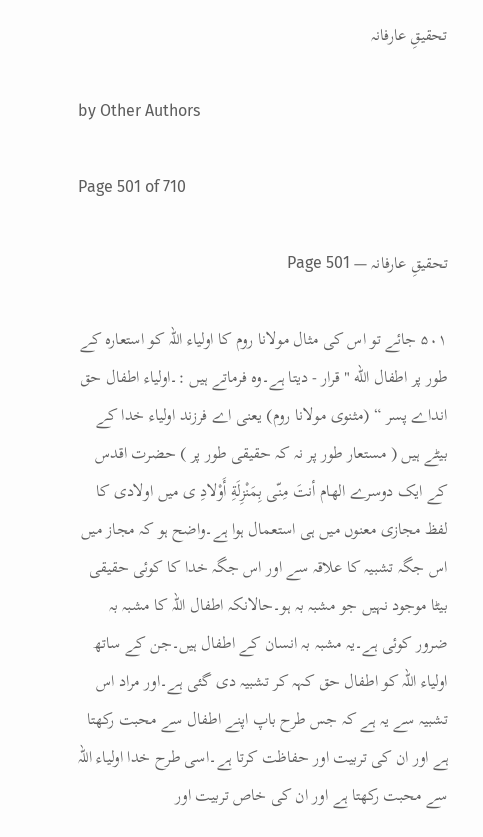تحقیقِ عارفانہ

by Other Authors

Page 501 of 710

تحقیقِ عارفانہ — Page 501

۵۰۱ جائے تو اس کی مثال مولانا روم کا اولیاء اللہ کو استعارہ کے طور پر اطفال الله " قرار - دیتا ہے۔وہ فرماتے ہیں :۔اولیاء اطفال حق انداے پسر “ (مثنوی مولانا روم) یعنی اے فرزند اولیاء خدا کے بیٹے ہیں ( مستعار طور پر نہ کہ حقیقی طور پر ) حضرت اقدس کے ایک دوسرے الهام أنتَ مِنّى بِمَنْزِلَةِ أَوْلادِ ی میں اولادی کا لفظ مجازی معنوں میں ہی استعمال ہوا ہے۔واضح ہو کہ مجاز میں اس جگہ تشبیہ کا علاقہ سے اور اس جگہ خدا کا کوئی حقیقی بیٹا موجود نہیں جو مشبہ بہ ہو۔حالانکہ اطفال اللہ کا مشبہ بہ ضرور کوئی ہے۔یہ مشبہ بہ انسان کے اطفال ہیں۔جن کے ساتھ اولیاء اللہ کو اطفال حق کہہ کر تشبیہ دی گئی ہے۔اور مراد اس تشبیہ سے یہ ہے کہ جس طرح باپ اپنے اطفال سے محبت رکھتا ہے اور ان کی تربیت اور حفاظت کرتا ہے۔اسی طرح خدا اولیاء اللہ سے محبت رکھتا ہے اور ان کی خاص تربیت اور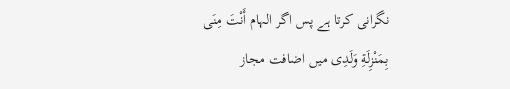نگرانی کرتا ہے پس اگر الہام أَنْتَ مِنَى بِمَنْزِلَةِ وَلَدِی میں اضافت مجاز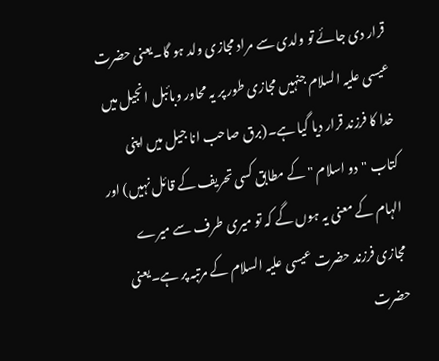قرار دی جائے تو ولدی سے مراد مجازی ولد ہو گا۔یعنی حضرت عیسی علیہ السلام جنہیں مجازی طور پر یہ محاور وبائبل انجیل میں خدا کا فرزند قرار دیا گیا ہے۔(برق صاحب انا جیل میں اپنی کتاب "دو اسلام " کے مطابق کسی تحریف کے قائل نہیں) اور الہام کے معنی یہ ہوں گے کہ تو میری طرف سے میرے مجازی فرزند حضرت عیسی علیہ السلام کے مرتبہ پر ہے۔یعنی حضرت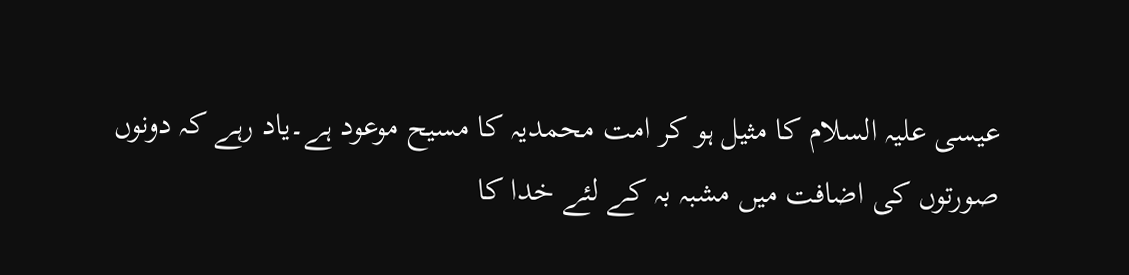عیسی علیہ السلام کا مثیل ہو کر امت محمدیہ کا مسیح موعود ہے۔یاد رہے کہ دونوں صورتوں کی اضافت میں مشبہ بہ کے لئے خدا کا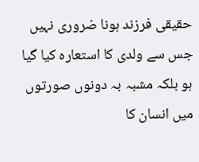حقیقی فرزند ہونا ضروری نہیں جس سے ولدی کا استعارہ کیا گیا ہو بلکہ مشبہ بہ دونوں صورتوں میں انسان کا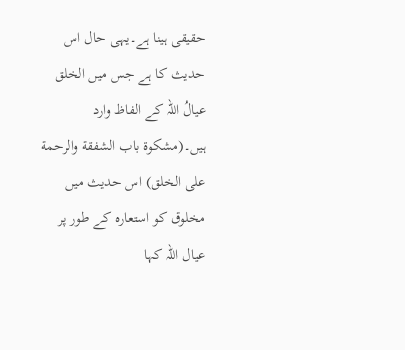حقیقی ہینا ہے۔یہی حال اس حدیث کا ہے جس میں الخلق عيالُ اللہ کے الفاظ وارد ہیں۔(مشكوة باب الشفقة والرحمة على الخلق) اس حدیث میں مخلوق کو استعارہ کے طور پر عیال اللہ کہا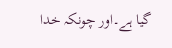گیا ہے۔اور چونکہ خدا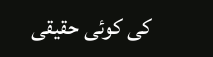کی کوئی حقیقی